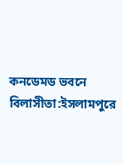কনডেমড ভবনে বিলাসীতা:ইসলামপুরে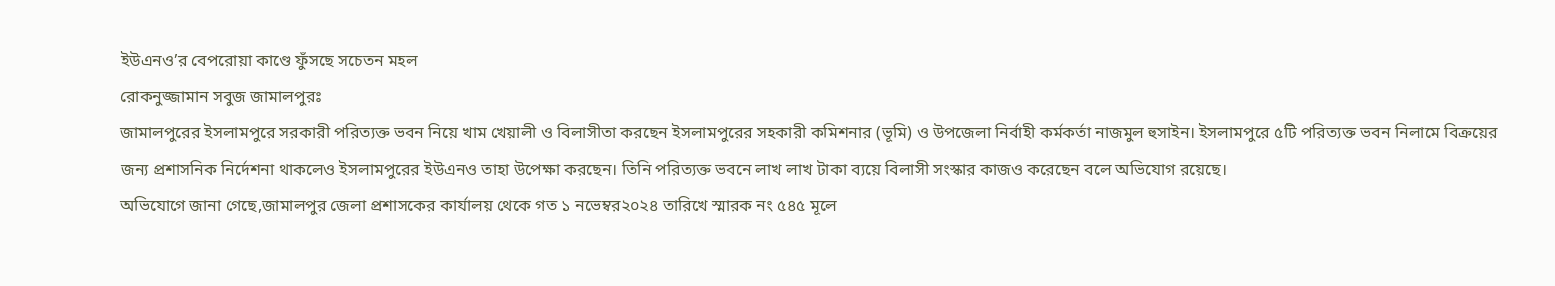ইউএনও’র বেপরোয়া কাণ্ডে ফুঁসছে সচেতন মহল
রোকনুজ্জামান সবুজ জামালপুরঃ
জামালপুরের ইসলামপুরে সরকারী পরিত্যক্ত ভবন নিয়ে খাম খেয়ালী ও বিলাসীতা করছেন ইসলামপুরের সহকারী কমিশনার (ভূমি) ও উপজেলা নির্বাহী কর্মকর্তা নাজমুল হুসাইন। ইসলামপুরে ৫টি পরিত্যক্ত ভবন নিলামে বিক্রয়ের জন্য প্রশাসনিক নির্দেশনা থাকলেও ইসলামপুরের ইউএনও তাহা উপেক্ষা করছেন। তিনি পরিত্যক্ত ভবনে লাখ লাখ টাকা ব্যয়ে বিলাসী সংস্কার কাজও করেছেন বলে অভিযোগ রয়েছে।
অভিযোগে জানা গেছে,জামালপুর জেলা প্রশাসকের কার্যালয় থেকে গত ১ নভেম্বর২০২৪ তারিখে স্মারক নং ৫৪৫ মূলে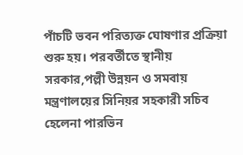পাঁচটি ভবন পরিত্যক্ত ঘোষণার প্রক্রিয়া শুরু হয়। পরবর্তীতে স্থানীয় সরকার,পল্লী উন্নয়ন ও সমবায় মন্ত্রণালয়ের সিনিয়র সহকারী সচিব হেলেনা পারভিন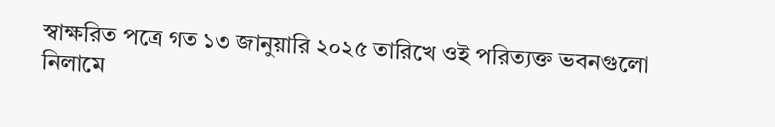স্বাক্ষরিত পত্রে গত ১৩ জানুয়ারি ২০২৫ তারিখে ওই পরিত্যক্ত ভবনগুলো নিলামে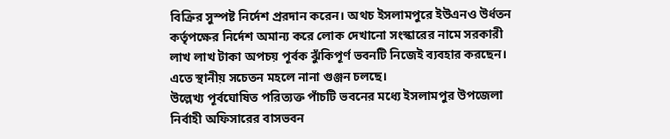বিক্রির সুস্পষ্ট নির্দেশ প্ররদান করেন। অথচ ইসলামপুরে ইউএনও উর্ধতন কর্তৃপক্ষের নির্দেশ অমান্য করে লোক দেখানো সংস্কারের নামে সরকারী লাখ লাখ টাকা অপচয় পূর্বক ঝুঁকিপূর্ণ ভবনটি নিজেই ব্যবহার করছেন। এতে স্থানীয় সচেতন মহলে নানা গুঞ্জন চলছে।
উল্লেখ্য পূর্বঘোষিত পরিত্যক্ত পাঁচটি ভবনের মধ্যে ইসলামপুর উপজেলা নির্বাহী অফিসারের বাসভবন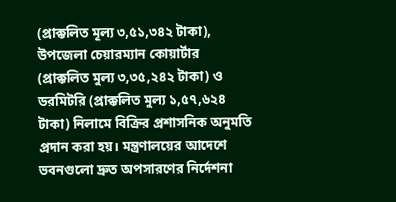(প্রাক্কলিত মূল্য ৩,৫১,৩৪২ টাকা), উপজেলা চেয়ারম্যান কোয়ার্টার (প্রাক্কলিত মুল্য ৩,৩৫,২৪২ টাকা) ও ডরমিটরি (প্রাক্কলিত মুল্য ১,৫৭,৬২৪ টাকা) নিলামে বিক্রির প্রশাসনিক অনুমতি প্রদান করা হয়। মন্ত্রণালয়ের আদেশে ভবনগুলো দ্রুত অপসারণের নির্দেশনা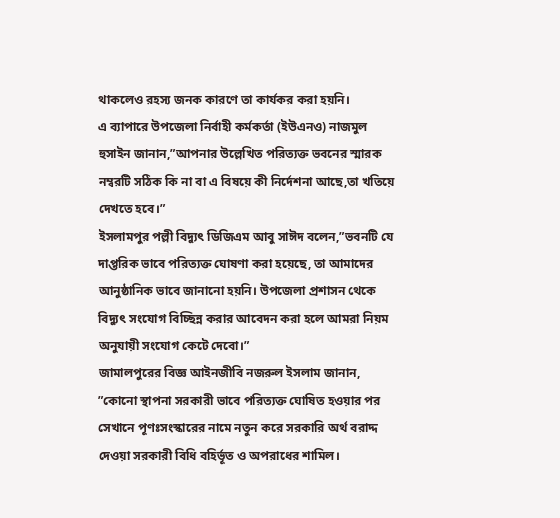থাকলেও রহস্য জনক কারণে তা কার্যকর করা হয়নি।
এ ব্যাপারে উপজেলা নির্বাহী কর্মকর্তা (ইউএনও) নাজমুল হুসাইন জানান,”আপনার উল্লেখিত পরিত্যক্ত ভবনের স্মারক নম্বরটি সঠিক কি না বা এ বিষয়ে কী নির্দেশনা আছে,তা খতিয়ে দেখতে হবে।”
ইসলামপুর পল্লী বিদ্যুৎ ডিজিএম আবু সাঈদ বলেন,”ভবনটি যে দাপ্তরিক ভাবে পরিত্যক্ত ঘোষণা করা হয়েছে, তা আমাদের আনুষ্ঠানিক ভাবে জানানো হয়নি। উপজেলা প্রশাসন থেকে বিদ্যুৎ সংযোগ বিচ্ছিন্ন করার আবেদন করা হলে আমরা নিয়ম অনুযায়ী সংযোগ কেটে দেবো।”
জামালপুরের বিজ্ঞ আইনজীবি নজরুল ইসলাম জানান, ”কোনো স্থাপনা সরকারী ভাবে পরিত্যক্ত ঘোষিত হওয়ার পর সেখানে পূণঃসংস্কারের নামে নতুন করে সরকারি অর্থ বরাদ্দ দেওয়া সরকারী বিধি বহির্ভূত ও অপরাধের শামিল।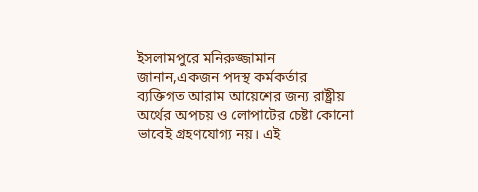ইসলামপুরে মনিরুজ্জামান জানান,একজন পদস্থ কর্মকর্তার ব্যক্তিগত আরাম আয়েশের জন্য রাষ্ট্রীয় অর্থের অপচয় ও লোপাটের চেষ্টা কোনো ভাবেই গ্রহণযোগ্য নয়। এই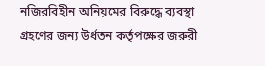নজিরবিহীন অনিয়মের বিরুদ্ধে ব্যবস্থা গ্রহণের জন্য উর্ধতন কর্তৃপক্ষের জরুরী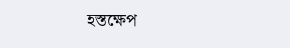হস্তক্ষেপ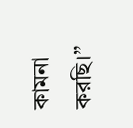কামনা করছি।”